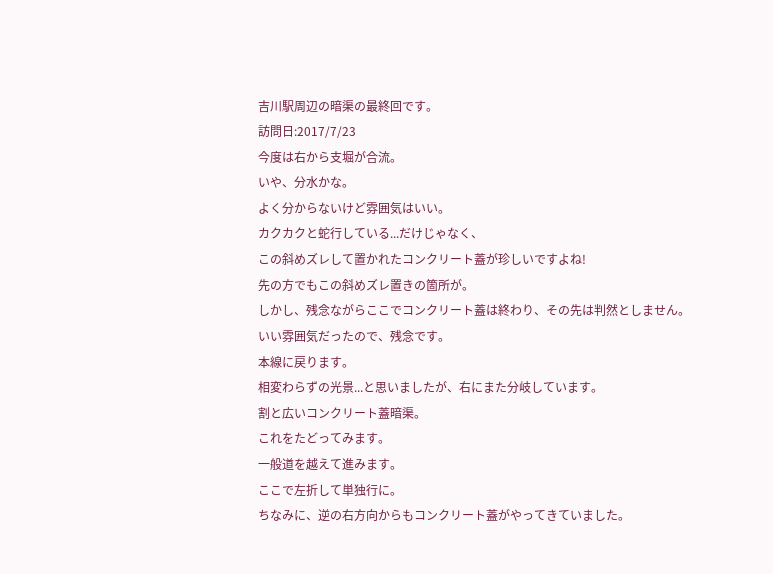吉川駅周辺の暗渠の最終回です。
訪問日:2017/7/23
今度は右から支堀が合流。
いや、分水かな。
よく分からないけど雰囲気はいい。
カクカクと蛇行している...だけじゃなく、
この斜めズレして置かれたコンクリート蓋が珍しいですよね!
先の方でもこの斜めズレ置きの箇所が。
しかし、残念ながらここでコンクリート蓋は終わり、その先は判然としません。
いい雰囲気だったので、残念です。
本線に戻ります。
相変わらずの光景...と思いましたが、右にまた分岐しています。
割と広いコンクリート蓋暗渠。
これをたどってみます。
一般道を越えて進みます。
ここで左折して単独行に。
ちなみに、逆の右方向からもコンクリート蓋がやってきていました。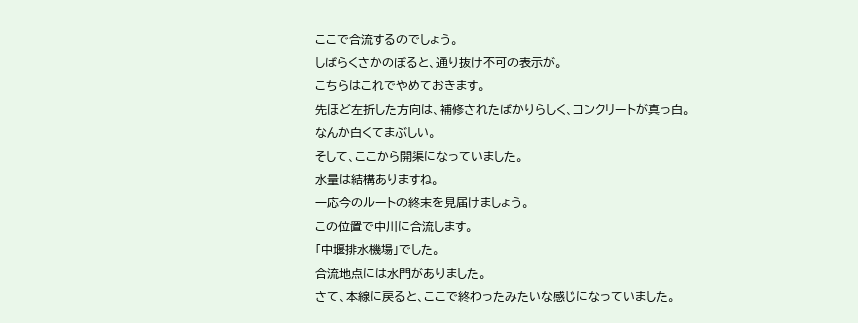ここで合流するのでしょう。
しばらくさかのぼると、通り抜け不可の表示が。
こちらはこれでやめておきます。
先ほど左折した方向は、補修されたばかりらしく、コンクリートが真っ白。
なんか白くてまぶしい。
そして、ここから開渠になっていました。
水量は結構ありますね。
一応今のルートの終末を見届けましょう。
この位置で中川に合流します。
「中堰排水機場」でした。
合流地点には水門がありました。
さて、本線に戻ると、ここで終わったみたいな感じになっていました。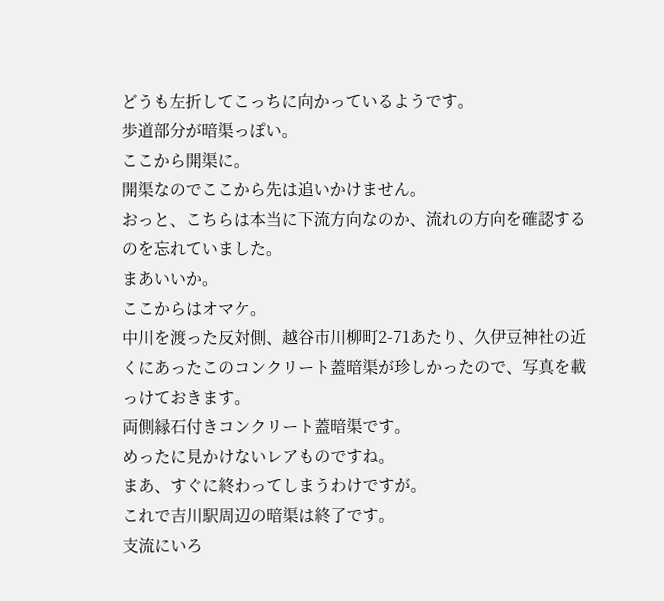どうも左折してこっちに向かっているようです。
歩道部分が暗渠っぽい。
ここから開渠に。
開渠なのでここから先は追いかけません。
おっと、こちらは本当に下流方向なのか、流れの方向を確認するのを忘れていました。
まあいいか。
ここからはオマケ。
中川を渡った反対側、越谷市川柳町2-71あたり、久伊豆神社の近くにあったこのコンクリート蓋暗渠が珍しかったので、写真を載っけておきます。
両側縁石付きコンクリート蓋暗渠です。
めったに見かけないレアものですね。
まあ、すぐに終わってしまうわけですが。
これで吉川駅周辺の暗渠は終了です。
支流にいろ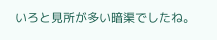いろと見所が多い暗渠でしたね。